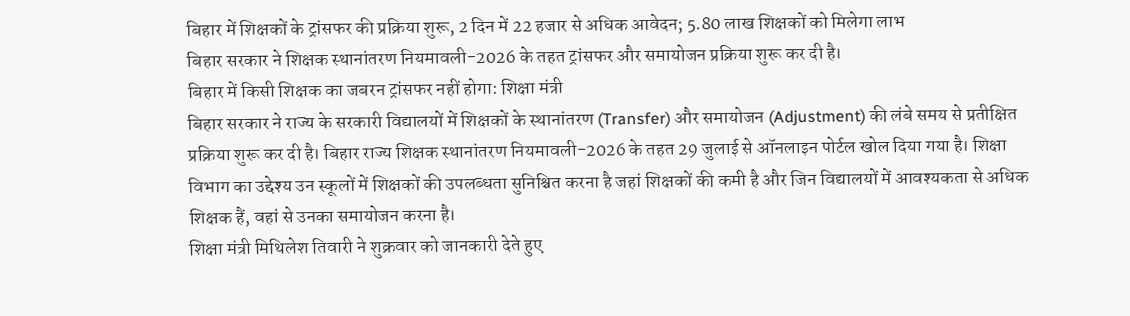बिहार में शिक्षकों के ट्रांसफर की प्रक्रिया शुरू, 2 दिन में 22 हजार से अधिक आवेदन; 5.80 लाख शिक्षकों को मिलेगा लाभ
बिहार सरकार ने शिक्षक स्थानांतरण नियमावली-2026 के तहत ट्रांसफर और समायोजन प्रक्रिया शुरू कर दी है।
बिहार में किसी शिक्षक का जबरन ट्रांसफर नहीं होगा: शिक्षा मंत्री
बिहार सरकार ने राज्य के सरकारी विद्यालयों में शिक्षकों के स्थानांतरण (Transfer) और समायोजन (Adjustment) की लंबे समय से प्रतीक्षित प्रक्रिया शुरू कर दी है। बिहार राज्य शिक्षक स्थानांतरण नियमावली-2026 के तहत 29 जुलाई से ऑनलाइन पोर्टल खोल दिया गया है। शिक्षा विभाग का उद्देश्य उन स्कूलों में शिक्षकों की उपलब्धता सुनिश्चित करना है जहां शिक्षकों की कमी है और जिन विद्यालयों में आवश्यकता से अधिक शिक्षक हैं, वहां से उनका समायोजन करना है।
शिक्षा मंत्री मिथिलेश तिवारी ने शुक्रवार को जानकारी देते हुए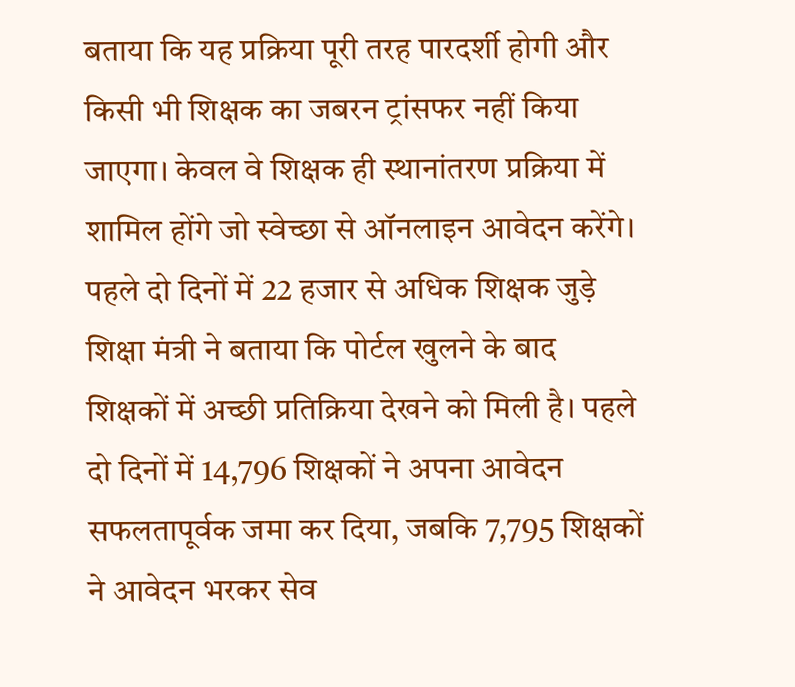बताया कि यह प्रक्रिया पूरी तरह पारदर्शी होगी और किसी भी शिक्षक का जबरन ट्रांसफर नहीं किया जाएगा। केवल वे शिक्षक ही स्थानांतरण प्रक्रिया में शामिल होंगे जो स्वेच्छा से ऑनलाइन आवेदन करेंगे।
पहले दो दिनों में 22 हजार से अधिक शिक्षक जुड़े
शिक्षा मंत्री ने बताया कि पोर्टल खुलने के बाद शिक्षकों में अच्छी प्रतिक्रिया देखने को मिली है। पहले दो दिनों में 14,796 शिक्षकों ने अपना आवेदन सफलतापूर्वक जमा कर दिया, जबकि 7,795 शिक्षकों ने आवेदन भरकर सेव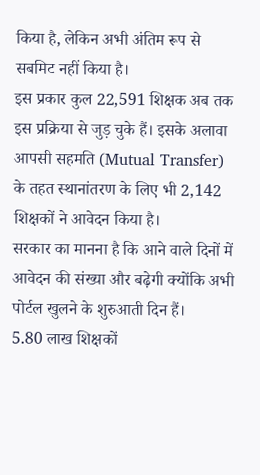किया है, लेकिन अभी अंतिम रूप से सबमिट नहीं किया है।
इस प्रकार कुल 22,591 शिक्षक अब तक इस प्रक्रिया से जुड़ चुके हैं। इसके अलावा आपसी सहमति (Mutual Transfer) के तहत स्थानांतरण के लिए भी 2,142 शिक्षकों ने आवेदन किया है।
सरकार का मानना है कि आने वाले दिनों में आवेदन की संख्या और बढ़ेगी क्योंकि अभी पोर्टल खुलने के शुरुआती दिन हैं।
5.80 लाख शिक्षकों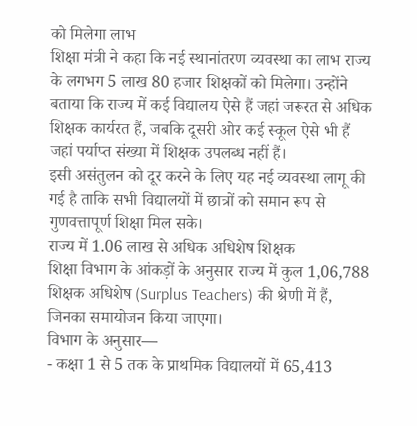को मिलेगा लाभ
शिक्षा मंत्री ने कहा कि नई स्थानांतरण व्यवस्था का लाभ राज्य के लगभग 5 लाख 80 हजार शिक्षकों को मिलेगा। उन्होंने बताया कि राज्य में कई विद्यालय ऐसे हैं जहां जरूरत से अधिक शिक्षक कार्यरत हैं, जबकि दूसरी ओर कई स्कूल ऐसे भी हैं जहां पर्याप्त संख्या में शिक्षक उपलब्ध नहीं हैं।
इसी असंतुलन को दूर करने के लिए यह नई व्यवस्था लागू की गई है ताकि सभी विद्यालयों में छात्रों को समान रूप से गुणवत्तापूर्ण शिक्षा मिल सके।
राज्य में 1.06 लाख से अधिक अधिशेष शिक्षक
शिक्षा विभाग के आंकड़ों के अनुसार राज्य में कुल 1,06,788 शिक्षक अधिशेष (Surplus Teachers) की श्रेणी में हैं, जिनका समायोजन किया जाएगा।
विभाग के अनुसार—
- कक्षा 1 से 5 तक के प्राथमिक विद्यालयों में 65,413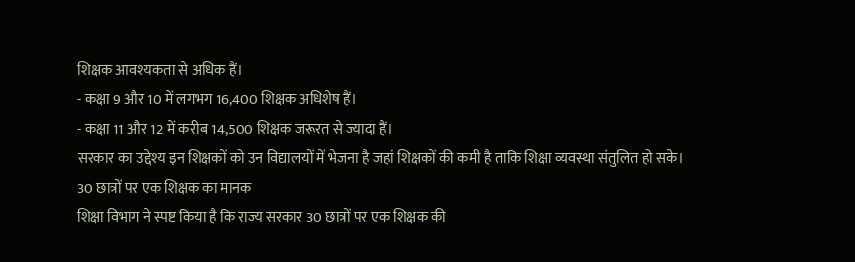शिक्षक आवश्यकता से अधिक हैं।
- कक्षा 9 और 10 में लगभग 16,400 शिक्षक अधिशेष हैं।
- कक्षा 11 और 12 में करीब 14,500 शिक्षक जरूरत से ज्यादा हैं।
सरकार का उद्देश्य इन शिक्षकों को उन विद्यालयों में भेजना है जहां शिक्षकों की कमी है ताकि शिक्षा व्यवस्था संतुलित हो सके।
30 छात्रों पर एक शिक्षक का मानक
शिक्षा विभाग ने स्पष्ट किया है कि राज्य सरकार 30 छात्रों पर एक शिक्षक की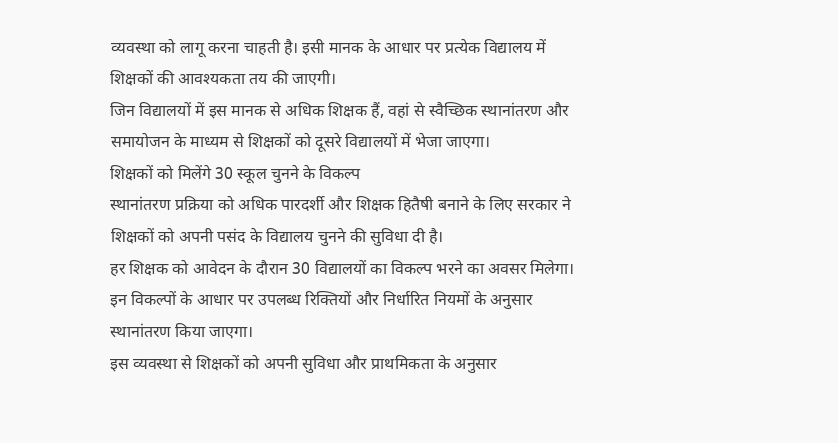व्यवस्था को लागू करना चाहती है। इसी मानक के आधार पर प्रत्येक विद्यालय में शिक्षकों की आवश्यकता तय की जाएगी।
जिन विद्यालयों में इस मानक से अधिक शिक्षक हैं, वहां से स्वैच्छिक स्थानांतरण और समायोजन के माध्यम से शिक्षकों को दूसरे विद्यालयों में भेजा जाएगा।
शिक्षकों को मिलेंगे 30 स्कूल चुनने के विकल्प
स्थानांतरण प्रक्रिया को अधिक पारदर्शी और शिक्षक हितैषी बनाने के लिए सरकार ने शिक्षकों को अपनी पसंद के विद्यालय चुनने की सुविधा दी है।
हर शिक्षक को आवेदन के दौरान 30 विद्यालयों का विकल्प भरने का अवसर मिलेगा। इन विकल्पों के आधार पर उपलब्ध रिक्तियों और निर्धारित नियमों के अनुसार स्थानांतरण किया जाएगा।
इस व्यवस्था से शिक्षकों को अपनी सुविधा और प्राथमिकता के अनुसार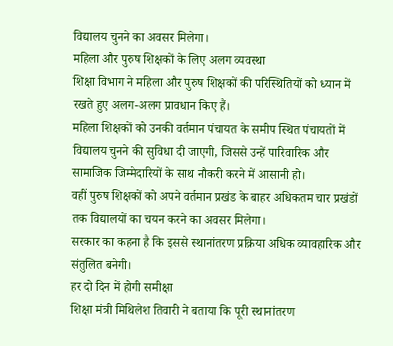विद्यालय चुनने का अवसर मिलेगा।
महिला और पुरुष शिक्षकों के लिए अलग व्यवस्था
शिक्षा विभाग ने महिला और पुरुष शिक्षकों की परिस्थितियों को ध्यान में रखते हुए अलग-अलग प्रावधान किए हैं।
महिला शिक्षकों को उनकी वर्तमान पंचायत के समीप स्थित पंचायतों में विद्यालय चुनने की सुविधा दी जाएगी, जिससे उन्हें पारिवारिक और सामाजिक जिम्मेदारियों के साथ नौकरी करने में आसानी हो।
वहीं पुरुष शिक्षकों को अपने वर्तमान प्रखंड के बाहर अधिकतम चार प्रखंडों तक विद्यालयों का चयन करने का अवसर मिलेगा।
सरकार का कहना है कि इससे स्थानांतरण प्रक्रिया अधिक व्यावहारिक और संतुलित बनेगी।
हर दो दिन में होगी समीक्षा
शिक्षा मंत्री मिथिलेश तिवारी ने बताया कि पूरी स्थानांतरण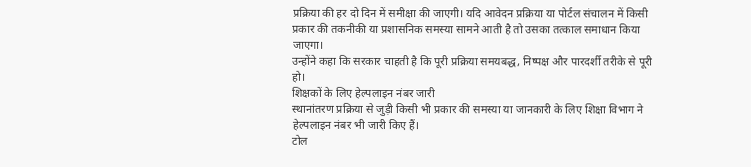प्रक्रिया की हर दो दिन में समीक्षा की जाएगी। यदि आवेदन प्रक्रिया या पोर्टल संचालन में किसी प्रकार की तकनीकी या प्रशासनिक समस्या सामने आती है तो उसका तत्काल समाधान किया जाएगा।
उन्होंने कहा कि सरकार चाहती है कि पूरी प्रक्रिया समयबद्ध, निष्पक्ष और पारदर्शी तरीके से पूरी हो।
शिक्षकों के लिए हेल्पलाइन नंबर जारी
स्थानांतरण प्रक्रिया से जुड़ी किसी भी प्रकार की समस्या या जानकारी के लिए शिक्षा विभाग ने हेल्पलाइन नंबर भी जारी किए हैं।
टोल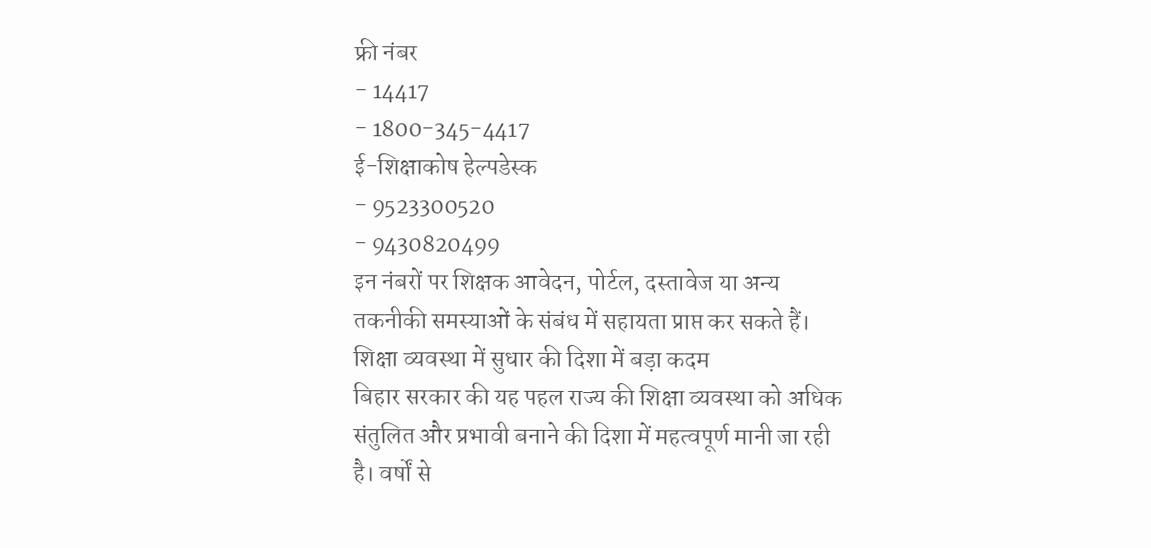फ्री नंबर
- 14417
- 1800-345-4417
ई-शिक्षाकोष हेल्पडेस्क
- 9523300520
- 9430820499
इन नंबरों पर शिक्षक आवेदन, पोर्टल, दस्तावेज या अन्य तकनीकी समस्याओं के संबंध में सहायता प्राप्त कर सकते हैं।
शिक्षा व्यवस्था में सुधार की दिशा में बड़ा कदम
बिहार सरकार की यह पहल राज्य की शिक्षा व्यवस्था को अधिक संतुलित और प्रभावी बनाने की दिशा में महत्वपूर्ण मानी जा रही है। वर्षों से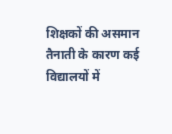शिक्षकों की असमान तैनाती के कारण कई विद्यालयों में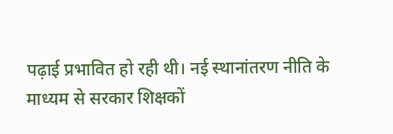पढ़ाई प्रभावित हो रही थी। नई स्थानांतरण नीति के माध्यम से सरकार शिक्षकों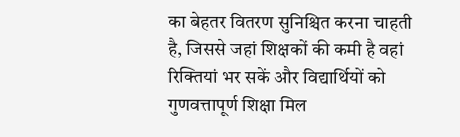का बेहतर वितरण सुनिश्चित करना चाहती है, जिससे जहां शिक्षकों की कमी है वहां रिक्तियां भर सकें और विद्यार्थियों को गुणवत्तापूर्ण शिक्षा मिल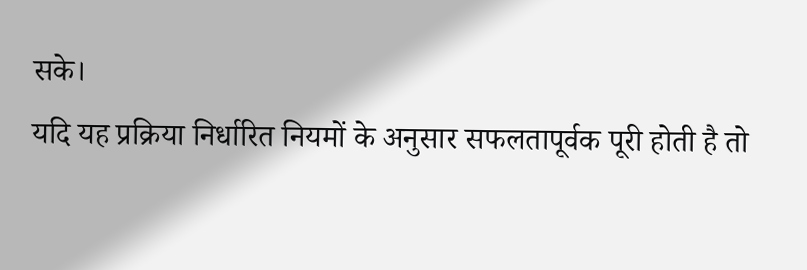सके।
यदि यह प्रक्रिया निर्धारित नियमों के अनुसार सफलतापूर्वक पूरी होती है तो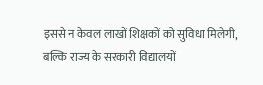इससे न केवल लाखों शिक्षकों को सुविधा मिलेगी, बल्कि राज्य के सरकारी विद्यालयों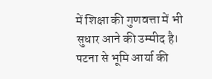में शिक्षा की गुणवत्ता में भी सुधार आने की उम्मीद है।
पटना से भूमि आर्या की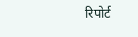रिपोर्ट